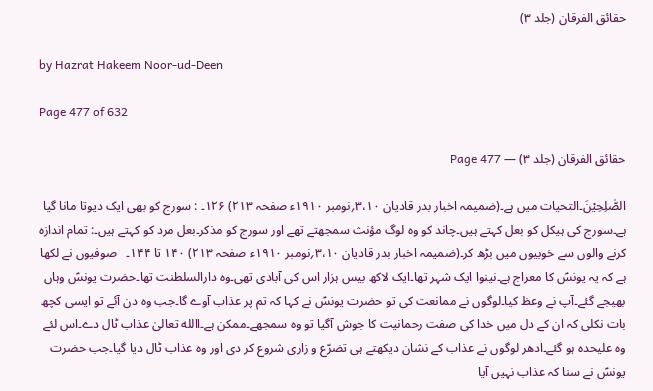حقائق الفرقان (جلد ۳)

by Hazrat Hakeem Noor-ud-Deen

Page 477 of 632

حقائق الفرقان (جلد ۳) — Page 477

الصّٰلِحِیْنَ۔التحیات میں ہے۔(ضمیمہ اخبار بدر قادیان ۳،۱۰؍نومبر ۱۹۱۰ء صفحہ ۲۱۳) ۱۲۶۔ : سورج کو بھی ایک دیوتا مانا گیا ہے۔سورج کی ہیکل کو بعل کہتے ہیں۔چاند کو وہ لوگ مؤنث سمجھتے تھے اور سورج کو مذکر۔بعل مرد کو کہتے ہیں۔: تمام اندازہ کرنے والوں سے خوبیوں میں بڑھ کر۔(ضمیمہ اخبار بدر قادیان ۳،۱۰؍نومبر ۱۹۱۰ء صفحہ ۲۱۳) ۱۴۰ تا ۱۴۴۔   صوفیوں نے لکھا ہے کہ یہ یونسؑ کا معراج ہے۔نینوا ایک شہر تھا۔ایک لاکھ بیس ہزار اس کی آبادی تھی۔وہ دارالسلطنت تھا۔حضرت یونسؑ وہاں بھیجے گئے۔آپ نے وعظ کیا۔لوگوں نے ممانعت کی تو حضرت یونسؑ نے کہا کہ تم پر عذاب آوے گا۔جب وہ دن آئے تو ایسی کچھ بات نکلی کہ ان کے دل میں خدا کی صفت رحمانیت کا جوش آگیا تو وہ سمجھے۔ممکن ہے۔االله تعالیٰ عذاب ٹال دے۔اس لئے وہ علیحدہ ہو گئے۔ادھر لوگوں نے عذاب کے نشان دیکھتے ہی تضرّع و زاری شروع کر دی اور وہ عذاب ٹال دیا گیا۔جب حضرت یونسؑ نے سنا کہ عذاب نہیں آیا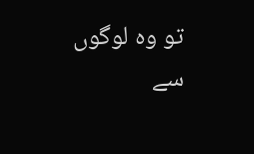تو وہ لوگوں سے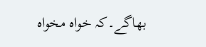بھاگے۔کہ خواہ مخواہ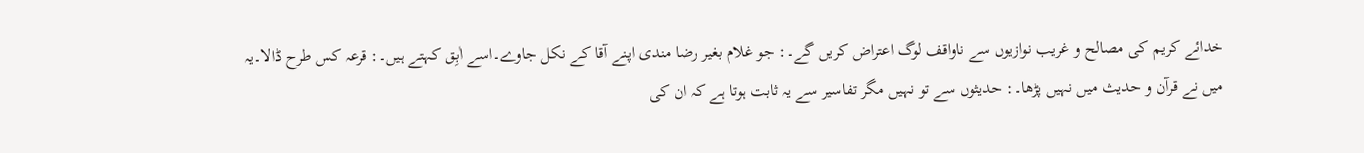خدائے کریم کی مصالح و غریب نوازیوں سے ناواقف لوگ اعتراض کریں گے۔: جو غلام بغیر رضا مندی اپنے آقا کے نکل جاوے۔اسے اٰبِق کہتے ہیں۔: قرعہ کس طرح ڈالا۔یہ میں نے قرآن و حدیث میں نہیں پڑھا۔: حدیثوں سے تو نہیں مگر تفاسیر سے یہ ثابت ہوتا ہے کہ ان کی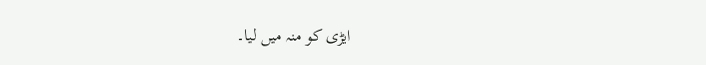ایڑی کو منہ میں لیا۔